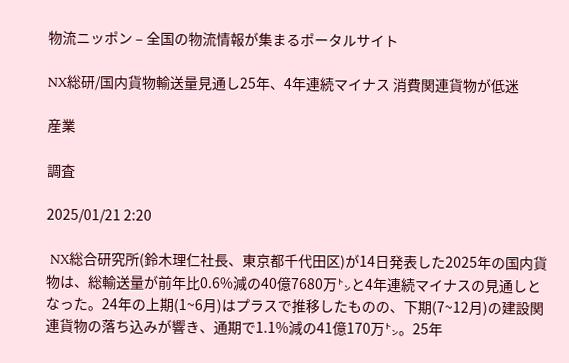物流ニッポン – 全国の物流情報が集まるポータルサイト

NX総研/国内貨物輸送量見通し25年、4年連続マイナス 消費関連貨物が低迷

産業

調査

2025/01/21 2:20

 NX総合研究所(鈴木理仁社長、東京都千代田区)が14日発表した2025年の国内貨物は、総輸送量が前年比0.6%減の40億7680万㌧と4年連続マイナスの見通しとなった。24年の上期(1~6月)はプラスで推移したものの、下期(7~12月)の建設関連貨物の落ち込みが響き、通期で1.1%減の41億170万㌧。25年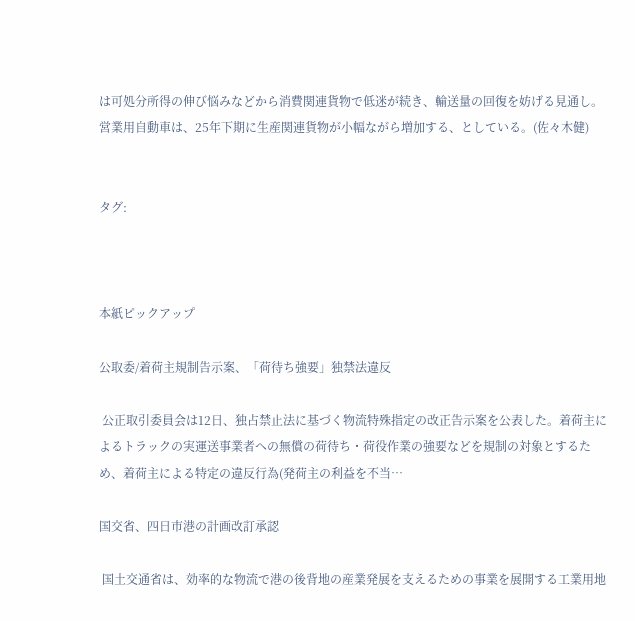は可処分所得の伸び悩みなどから消費関連貨物で低迷が続き、輸送量の回復を妨げる見通し。営業用自動車は、25年下期に生産関連貨物が小幅ながら増加する、としている。(佐々木健)


タグ:



本紙ピックアップ

公取委/着荷主規制告示案、「荷待ち強要」独禁法違反

 公正取引委員会は12日、独占禁止法に基づく物流特殊指定の改正告示案を公表した。着荷主によるトラックの実運送事業者への無償の荷待ち・荷役作業の強要などを規制の対象とするため、着荷主による特定の違反行為(発荷主の利益を不当…

国交省、四日市港の計画改訂承認

 国土交通省は、効率的な物流で港の後背地の産業発展を支えるための事業を展開する工業用地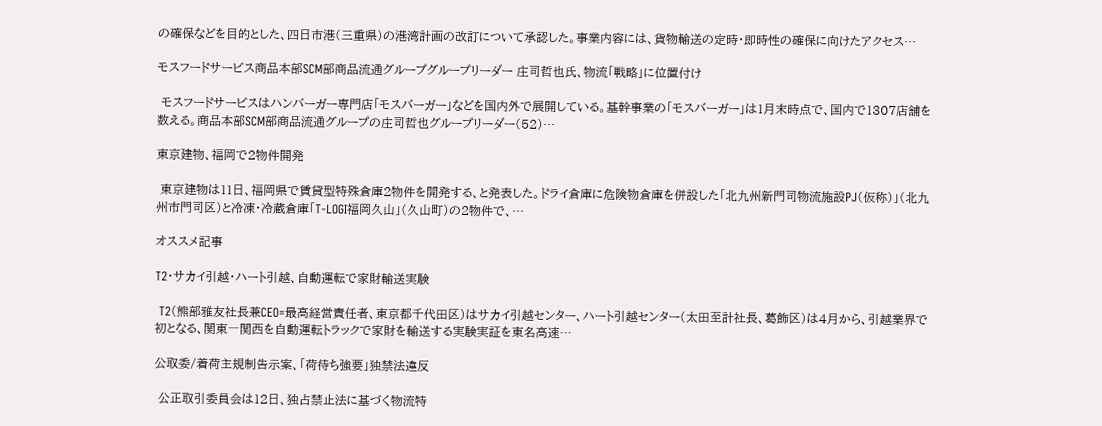の確保などを目的とした、四日市港(三重県)の港湾計画の改訂について承認した。事業内容には、貨物輸送の定時・即時性の確保に向けたアクセス…

モスフードサービス商品本部SCM部商品流通グループグループリーダー 庄司哲也氏、物流「戦略」に位置付け

 モスフードサービスはハンバーガー専門店「モスバーガー」などを国内外で展開している。基幹事業の「モスバーガー」は1月末時点で、国内で1307店舗を数える。商品本部SCM部商品流通グループの庄司哲也グループリーダー(52)…

東京建物、福岡で2物件開発

 東京建物は11日、福岡県で賃貸型特殊倉庫2物件を開発する、と発表した。ドライ倉庫に危険物倉庫を併設した「北九州新門司物流施設PJ(仮称)」(北九州市門司区)と冷凍・冷蔵倉庫「T-LOGI福岡久山」(久山町)の2物件で、…

オススメ記事

T2・サカイ引越・ハート引越、自動運転で家財輸送実験

 T2(熊部雅友社長兼CEO=最高経営責任者、東京都千代田区)はサカイ引越センター、ハート引越センター(太田至計社長、葛飾区)は4月から、引越業界で初となる、関東―関西を自動運転トラックで家財を輸送する実験実証を東名高速…

公取委/着荷主規制告示案、「荷待ち強要」独禁法違反

 公正取引委員会は12日、独占禁止法に基づく物流特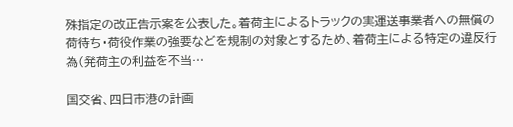殊指定の改正告示案を公表した。着荷主によるトラックの実運送事業者への無償の荷待ち・荷役作業の強要などを規制の対象とするため、着荷主による特定の違反行為(発荷主の利益を不当…

国交省、四日市港の計画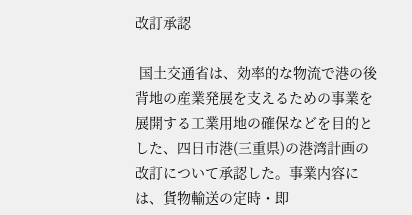改訂承認

 国土交通省は、効率的な物流で港の後背地の産業発展を支えるための事業を展開する工業用地の確保などを目的とした、四日市港(三重県)の港湾計画の改訂について承認した。事業内容には、貨物輸送の定時・即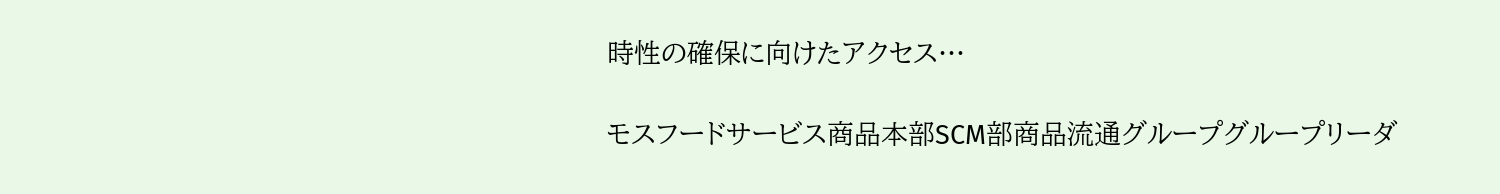時性の確保に向けたアクセス…

モスフードサービス商品本部SCM部商品流通グループグループリーダ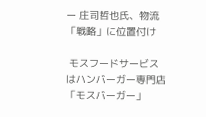ー 庄司哲也氏、物流「戦略」に位置付け

 モスフードサービスはハンバーガー専門店「モスバーガー」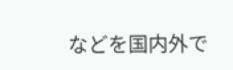などを国内外で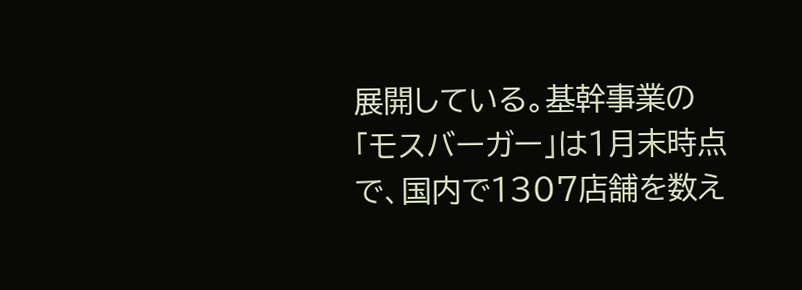展開している。基幹事業の「モスバーガー」は1月末時点で、国内で1307店舗を数え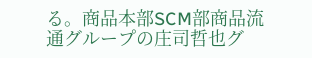る。商品本部SCM部商品流通グループの庄司哲也グ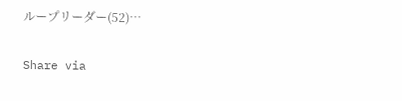ループリーダー(52)…

Share via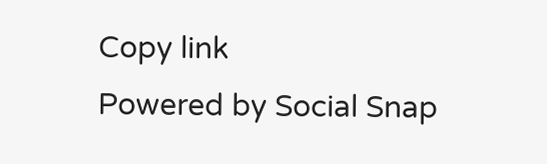Copy link
Powered by Social Snap